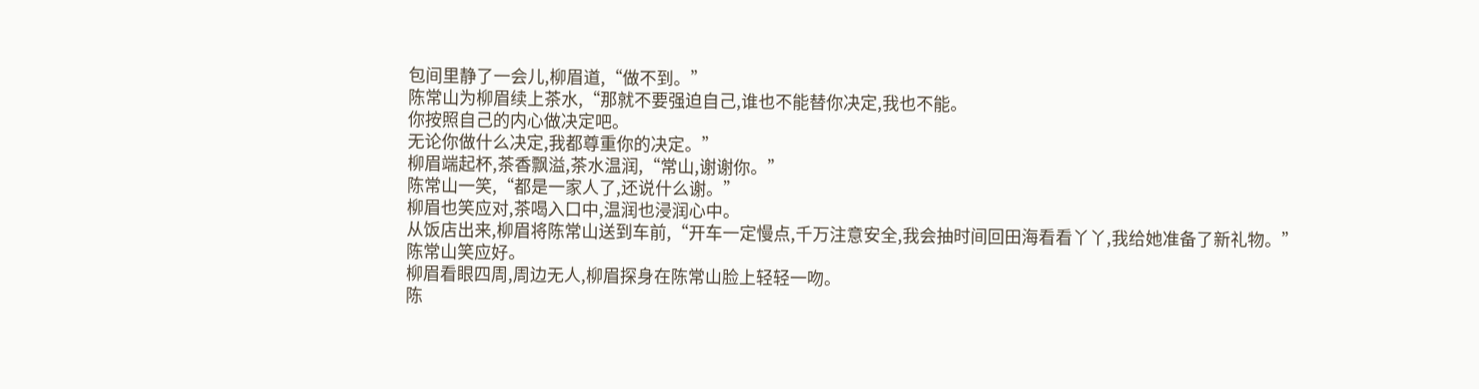包间里静了一会儿,柳眉道,“做不到。”
陈常山为柳眉续上茶水,“那就不要强迫自己,谁也不能替你决定,我也不能。
你按照自己的内心做决定吧。
无论你做什么决定,我都尊重你的决定。”
柳眉端起杯,茶香飘溢,茶水温润,“常山,谢谢你。”
陈常山一笑,“都是一家人了,还说什么谢。”
柳眉也笑应对,茶喝入口中,温润也浸润心中。
从饭店出来,柳眉将陈常山送到车前,“开车一定慢点,千万注意安全,我会抽时间回田海看看丫丫,我给她准备了新礼物。”
陈常山笑应好。
柳眉看眼四周,周边无人,柳眉探身在陈常山脸上轻轻一吻。
陈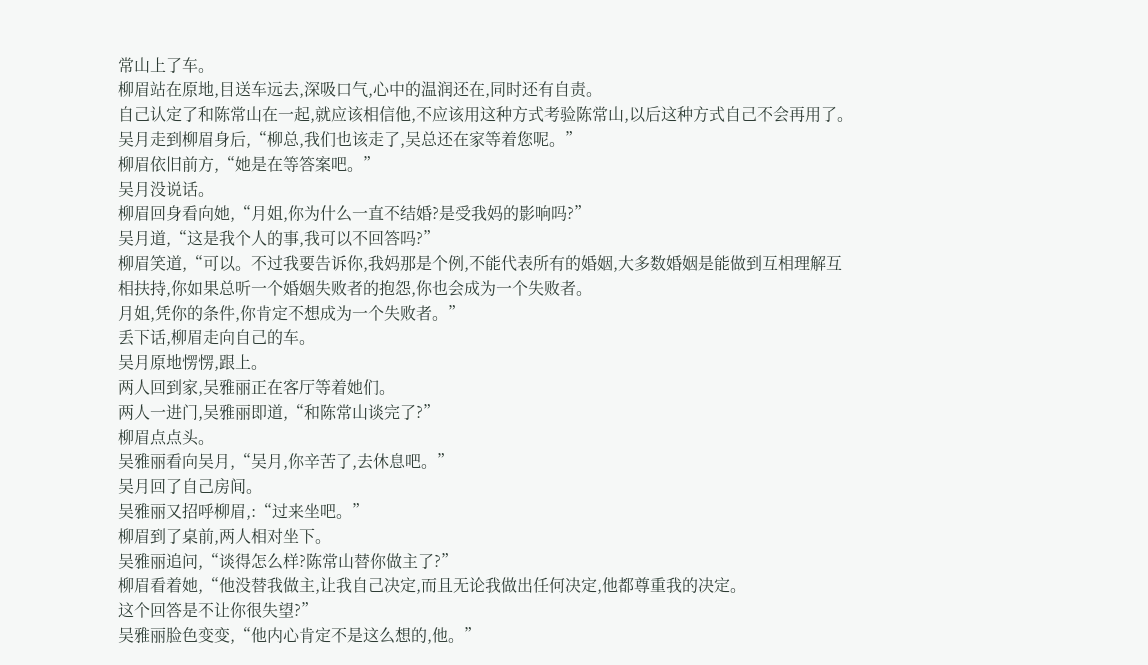常山上了车。
柳眉站在原地,目送车远去,深吸口气,心中的温润还在,同时还有自责。
自己认定了和陈常山在一起,就应该相信他,不应该用这种方式考验陈常山,以后这种方式自己不会再用了。
吴月走到柳眉身后,“柳总,我们也该走了,吴总还在家等着您呢。”
柳眉依旧前方,“她是在等答案吧。”
吴月没说话。
柳眉回身看向她,“月姐,你为什么一直不结婚?是受我妈的影响吗?”
吴月道,“这是我个人的事,我可以不回答吗?”
柳眉笑道,“可以。不过我要告诉你,我妈那是个例,不能代表所有的婚姻,大多数婚姻是能做到互相理解互相扶持,你如果总听一个婚姻失败者的抱怨,你也会成为一个失败者。
月姐,凭你的条件,你肯定不想成为一个失败者。”
丢下话,柳眉走向自己的车。
吴月原地愣愣,跟上。
两人回到家,吴雅丽正在客厅等着她们。
两人一进门,吴雅丽即道,“和陈常山谈完了?”
柳眉点点头。
吴雅丽看向吴月,“吴月,你辛苦了,去休息吧。”
吴月回了自己房间。
吴雅丽又招呼柳眉,:“过来坐吧。”
柳眉到了桌前,两人相对坐下。
吴雅丽追问,“谈得怎么样?陈常山替你做主了?”
柳眉看着她,“他没替我做主,让我自己决定,而且无论我做出任何决定,他都尊重我的决定。
这个回答是不让你很失望?”
吴雅丽脸色变变,“他内心肯定不是这么想的,他。”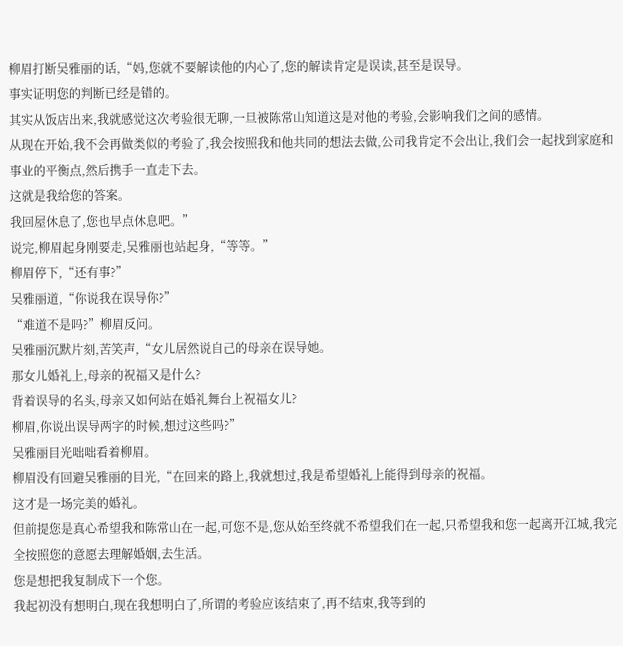柳眉打断吴雅丽的话,“妈,您就不要解读他的内心了,您的解读肯定是误读,甚至是误导。
事实证明您的判断已经是错的。
其实从饭店出来,我就感觉这次考验很无聊,一旦被陈常山知道这是对他的考验,会影响我们之间的感情。
从现在开始,我不会再做类似的考验了,我会按照我和他共同的想法去做,公司我肯定不会出让,我们会一起找到家庭和事业的平衡点,然后携手一直走下去。
这就是我给您的答案。
我回屋休息了,您也早点休息吧。”
说完,柳眉起身刚要走,吴雅丽也站起身,“等等。”
柳眉停下,“还有事?”
吴雅丽道,“你说我在误导你?”
“难道不是吗?”柳眉反问。
吴雅丽沉默片刻,苦笑声,“女儿居然说自己的母亲在误导她。
那女儿婚礼上,母亲的祝福又是什么?
背着误导的名头,母亲又如何站在婚礼舞台上祝福女儿?
柳眉,你说出误导两字的时候,想过这些吗?”
吴雅丽目光咄咄看着柳眉。
柳眉没有回避吴雅丽的目光,“在回来的路上,我就想过,我是希望婚礼上能得到母亲的祝福。
这才是一场完美的婚礼。
但前提您是真心希望我和陈常山在一起,可您不是,您从始至终就不希望我们在一起,只希望我和您一起离开江城,我完全按照您的意愿去理解婚姻,去生活。
您是想把我复制成下一个您。
我起初没有想明白,现在我想明白了,所谓的考验应该结束了,再不结束,我等到的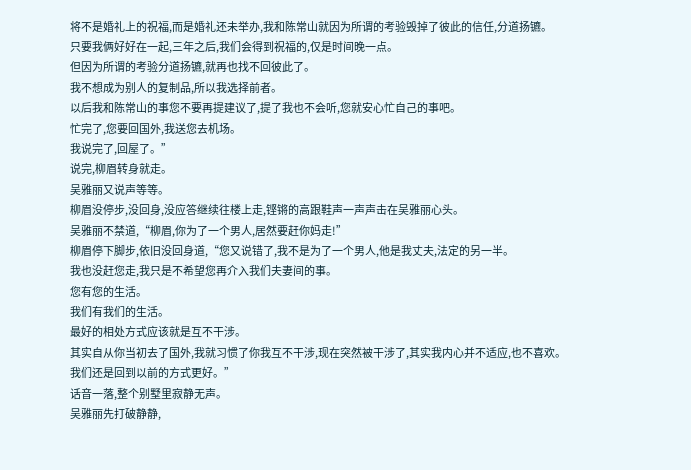将不是婚礼上的祝福,而是婚礼还未举办,我和陈常山就因为所谓的考验毁掉了彼此的信任,分道扬镳。
只要我俩好好在一起,三年之后,我们会得到祝福的,仅是时间晚一点。
但因为所谓的考验分道扬镳,就再也找不回彼此了。
我不想成为别人的复制品,所以我选择前者。
以后我和陈常山的事您不要再提建议了,提了我也不会听,您就安心忙自己的事吧。
忙完了,您要回国外,我送您去机场。
我说完了,回屋了。”
说完,柳眉转身就走。
吴雅丽又说声等等。
柳眉没停步,没回身,没应答继续往楼上走,铿锵的高跟鞋声一声声击在吴雅丽心头。
吴雅丽不禁道,“柳眉,你为了一个男人,居然要赶你妈走!”
柳眉停下脚步,依旧没回身道,“您又说错了,我不是为了一个男人,他是我丈夫,法定的另一半。
我也没赶您走,我只是不希望您再介入我们夫妻间的事。
您有您的生活。
我们有我们的生活。
最好的相处方式应该就是互不干涉。
其实自从你当初去了国外,我就习惯了你我互不干涉,现在突然被干涉了,其实我内心并不适应,也不喜欢。
我们还是回到以前的方式更好。”
话音一落,整个别墅里寂静无声。
吴雅丽先打破静静,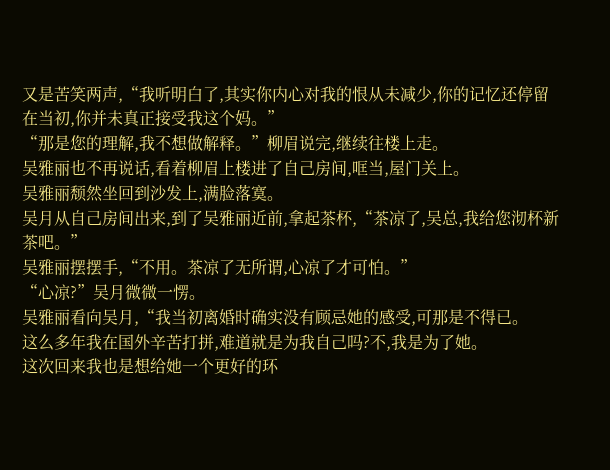又是苦笑两声,“我听明白了,其实你内心对我的恨从未减少,你的记忆还停留在当初,你并未真正接受我这个妈。”
“那是您的理解,我不想做解释。”柳眉说完,继续往楼上走。
吴雅丽也不再说话,看着柳眉上楼进了自己房间,哐当,屋门关上。
吴雅丽颓然坐回到沙发上,满脸落寞。
吴月从自己房间出来,到了吴雅丽近前,拿起茶杯,“茶凉了,吴总,我给您沏杯新茶吧。”
吴雅丽摆摆手,“不用。茶凉了无所谓,心凉了才可怕。”
“心凉?”吴月微微一愣。
吴雅丽看向吴月,“我当初离婚时确实没有顾忌她的感受,可那是不得已。
这么多年我在国外辛苦打拼,难道就是为我自己吗?不,我是为了她。
这次回来我也是想给她一个更好的环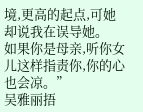境,更高的起点,可她却说我在误导她。
如果你是母亲,听你女儿这样指责你,你的心也会凉。”
吴雅丽捂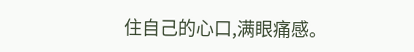住自己的心口,满眼痛感。